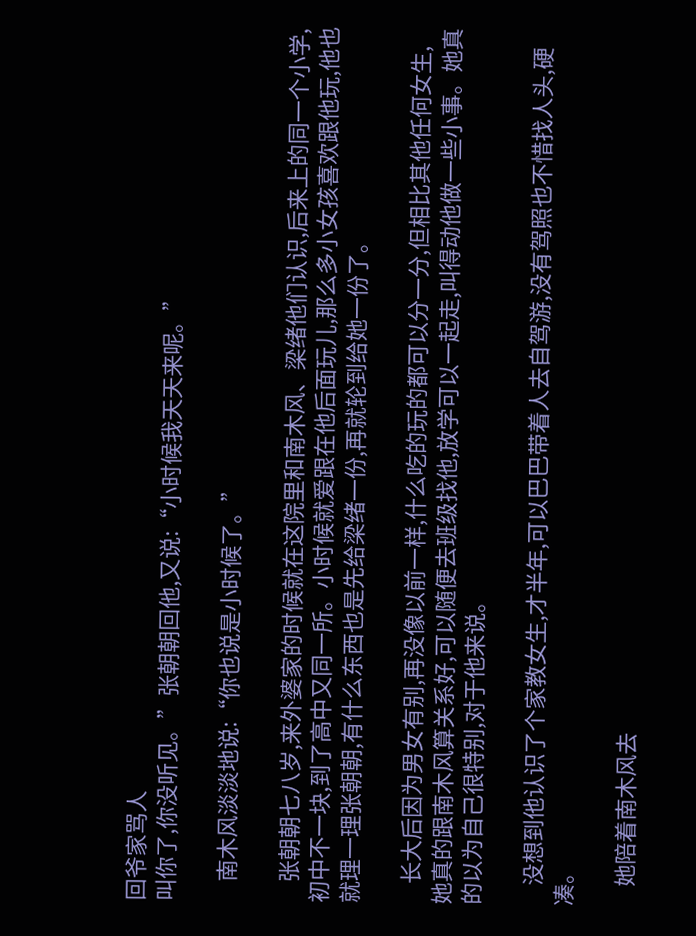回爷家骂人
叫你了,你没听见。”张朝朝回他,又说:“小时候我天天来呢。”

    南木风淡淡地说:“你也说是小时候了。”

    张朝朝七八岁,来外婆家的时候就在这院里和南木风、梁绪他们认识,后来上的同一个小学,初中不一块,到了高中又同一所。小时候就爱跟在他后面玩儿,那么多小女孩喜欢跟他玩,他也就理一理张朝朝,有什么东西也是先给梁绪一份,再就轮到给她一份了。

    长大后因为男女有别,再没像以前一样,什么吃的玩的都可以分一分,但相比其他任何女生,她真的跟南木风算关系好,可以随便去班级找他,放学可以一起走,叫得动他做一些小事。她真的以为自己很特别,对于他来说。

    没想到他认识了个家教女生,才半年,可以巴巴带着人去自驾游,没有驾照也不惜找人头,硬凑。

    她陪着南木风去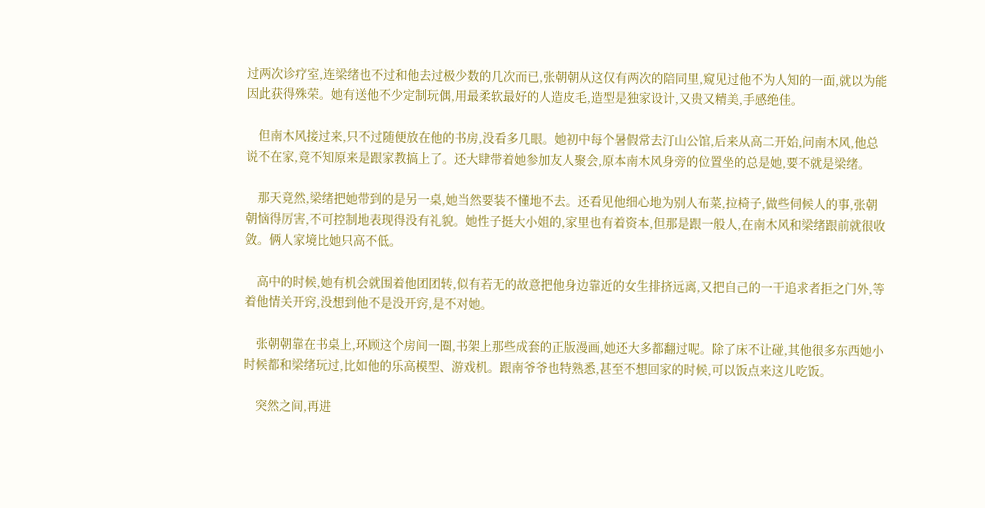过两次诊疗室,连梁绪也不过和他去过极少数的几次而已,张朝朝从这仅有两次的陪同里,窥见过他不为人知的一面,就以为能因此获得殊荣。她有送他不少定制玩偶,用最柔软最好的人造皮毛,造型是独家设计,又贵又精美,手感绝佳。

    但南木风接过来,只不过随便放在他的书房,没看多几眼。她初中每个暑假常去汀山公馆,后来从高二开始,问南木风,他总说不在家,竟不知原来是跟家教搞上了。还大肆带着她参加友人聚会,原本南木风身旁的位置坐的总是她,要不就是梁绪。

    那天竟然,梁绪把她带到的是另一桌,她当然要装不懂地不去。还看见他细心地为别人布菜,拉椅子,做些伺候人的事,张朝朝恼得厉害,不可控制地表现得没有礼貌。她性子挺大小姐的,家里也有着资本,但那是跟一般人,在南木风和梁绪跟前就很收敛。俩人家境比她只高不低。

    高中的时候,她有机会就围着他团团转,似有若无的故意把他身边靠近的女生排挤远离,又把自己的一干追求者拒之门外,等着他情关开窍,没想到他不是没开窍,是不对她。

    张朝朝靠在书桌上,环顾这个房间一圈,书架上那些成套的正版漫画,她还大多都翻过呢。除了床不让碰,其他很多东西她小时候都和梁绪玩过,比如他的乐高模型、游戏机。跟南爷爷也特熟悉,甚至不想回家的时候,可以饭点来这儿吃饭。

    突然之间,再进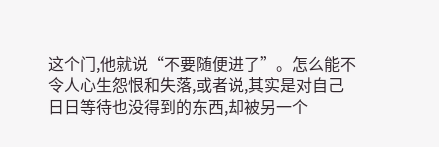这个门,他就说“不要随便进了”。怎么能不令人心生怨恨和失落,或者说,其实是对自己日日等待也没得到的东西,却被另一个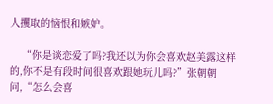人攫取的恼恨和嫉妒。

    “你是谈恋爱了吗?我还以为你会喜欢赵美露这样的,你不是有段时间很喜欢跟她玩儿吗?”张朝朝问,“怎么会喜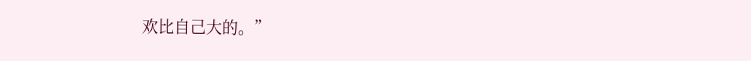欢比自己大的。”